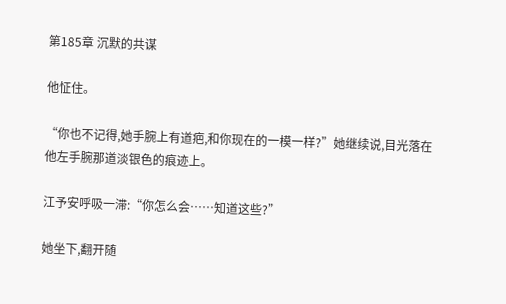第185章 沉默的共谋

他怔住。

“你也不记得,她手腕上有道疤,和你现在的一模一样?”她继续说,目光落在他左手腕那道淡银色的痕迹上。

江予安呼吸一滞:“你怎么会……知道这些?”

她坐下,翻开随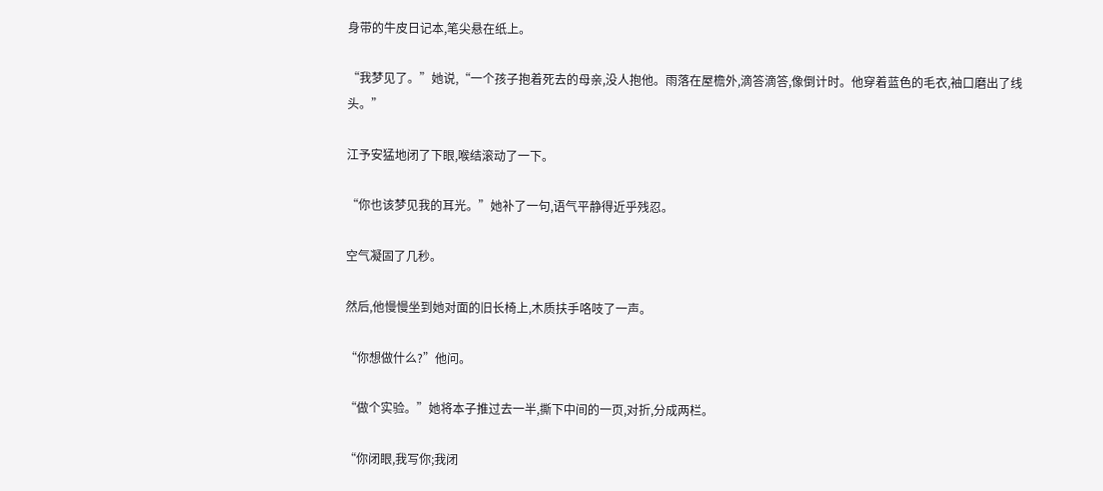身带的牛皮日记本,笔尖悬在纸上。

“我梦见了。”她说,“一个孩子抱着死去的母亲,没人抱他。雨落在屋檐外,滴答滴答,像倒计时。他穿着蓝色的毛衣,袖口磨出了线头。”

江予安猛地闭了下眼,喉结滚动了一下。

“你也该梦见我的耳光。”她补了一句,语气平静得近乎残忍。

空气凝固了几秒。

然后,他慢慢坐到她对面的旧长椅上,木质扶手咯吱了一声。

“你想做什么?”他问。

“做个实验。”她将本子推过去一半,撕下中间的一页,对折,分成两栏。

“你闭眼,我写你;我闭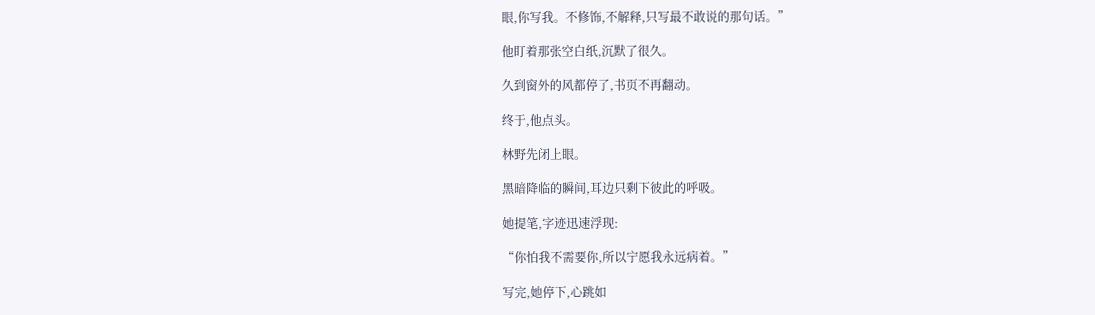眼,你写我。不修饰,不解释,只写最不敢说的那句话。”

他盯着那张空白纸,沉默了很久。

久到窗外的风都停了,书页不再翻动。

终于,他点头。

林野先闭上眼。

黑暗降临的瞬间,耳边只剩下彼此的呼吸。

她提笔,字迹迅速浮现:

“你怕我不需要你,所以宁愿我永远病着。”

写完,她停下,心跳如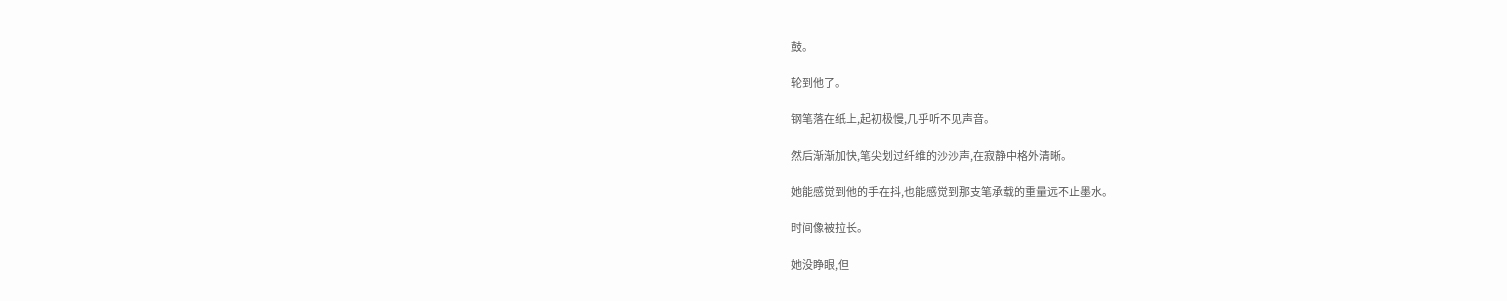鼓。

轮到他了。

钢笔落在纸上,起初极慢,几乎听不见声音。

然后渐渐加快,笔尖划过纤维的沙沙声,在寂静中格外清晰。

她能感觉到他的手在抖,也能感觉到那支笔承载的重量远不止墨水。

时间像被拉长。

她没睁眼,但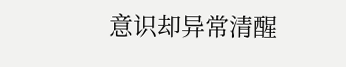意识却异常清醒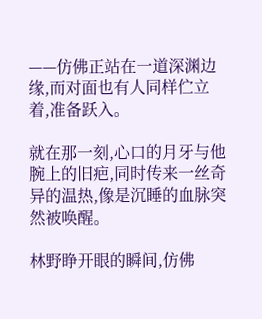——仿佛正站在一道深渊边缘,而对面也有人同样伫立着,准备跃入。

就在那一刻,心口的月牙与他腕上的旧疤,同时传来一丝奇异的温热,像是沉睡的血脉突然被唤醒。

林野睁开眼的瞬间,仿佛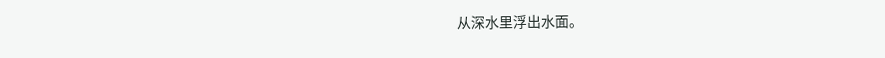从深水里浮出水面。